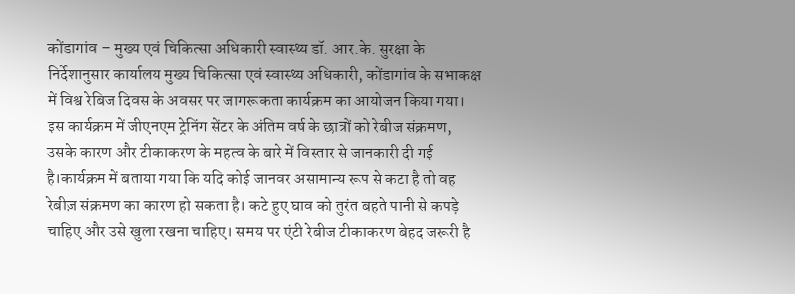कोंडागांव – मुख्य एवं चिकित्सा अधिकारी स्वास्थ्य डॉ. आर.के. सुरक्षा के निर्देशानुसार कार्यालय मुख्य चिकित्सा एवं स्वास्थ्य अधिकारी, कोंडागांव के सभाकक्ष में विश्व रेबिज दिवस के अवसर पर जागरूकता कार्यक्रम का आयोजन किया गया। इस कार्यक्रम में जीएनएम ट्रेनिंग सेंटर के अंतिम वर्ष के छात्रों को रेबीज संक्रमण, उसके कारण और टीकाकरण के महत्व के बारे में विस्तार से जानकारी दी गई है।कार्यक्रम में बताया गया कि यदि कोई जानवर असामान्य रूप से कटा है तो वह रेबीज़ संक्रमण का कारण हो सकता है। कटे हुए घाव को तुरंत बहते पानी से कपड़े चाहिए और उसे खुला रखना चाहिए। समय पर एंटी रेबीज टीकाकरण बेहद जरूरी है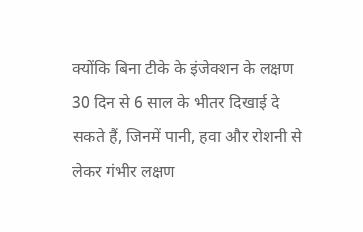क्योंकि बिना टीके के इंजेक्शन के लक्षण 30 दिन से 6 साल के भीतर दिखाई दे सकते हैं, जिनमें पानी, हवा और रोशनी से लेकर गंभीर लक्षण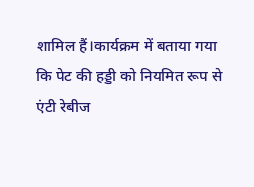शामिल हैं।कार्यक्रम में बताया गया कि पेट की हड्डी को नियमित रूप से एंटी रेबीज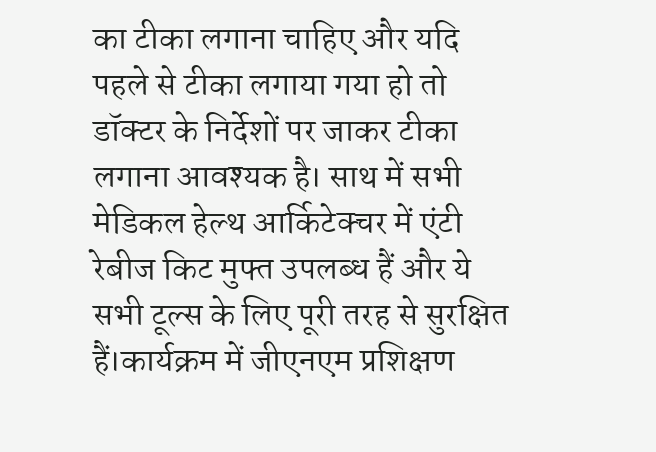का टीका लगाना चाहिए और यदि पहले से टीका लगाया गया हो तो डॉक्टर के निर्देशों पर जाकर टीका लगाना आवश्यक है। साथ में सभी मेडिकल हेल्थ आर्किटेक्चर में एंटी रेबीज किट मुफ्त उपलब्ध हैं और ये सभी टूल्स के लिए पूरी तरह से सुरक्षित हैं।कार्यक्रम में जीएनएम प्रशिक्षण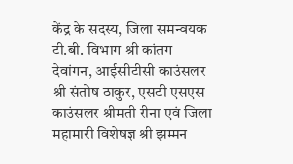केंद्र के सदस्य, जिला समन्वयक टी.बी. विभाग श्री कांतग देवांगन, आईसीटीसी काउंसलर श्री संतोष ठाकुर, एसटी एसएस काउंसलर श्रीमती रीना एवं जिला महामारी विशेषज्ञ श्री झम्मन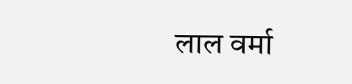लाल वर्मा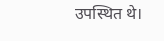उपस्थित थे।